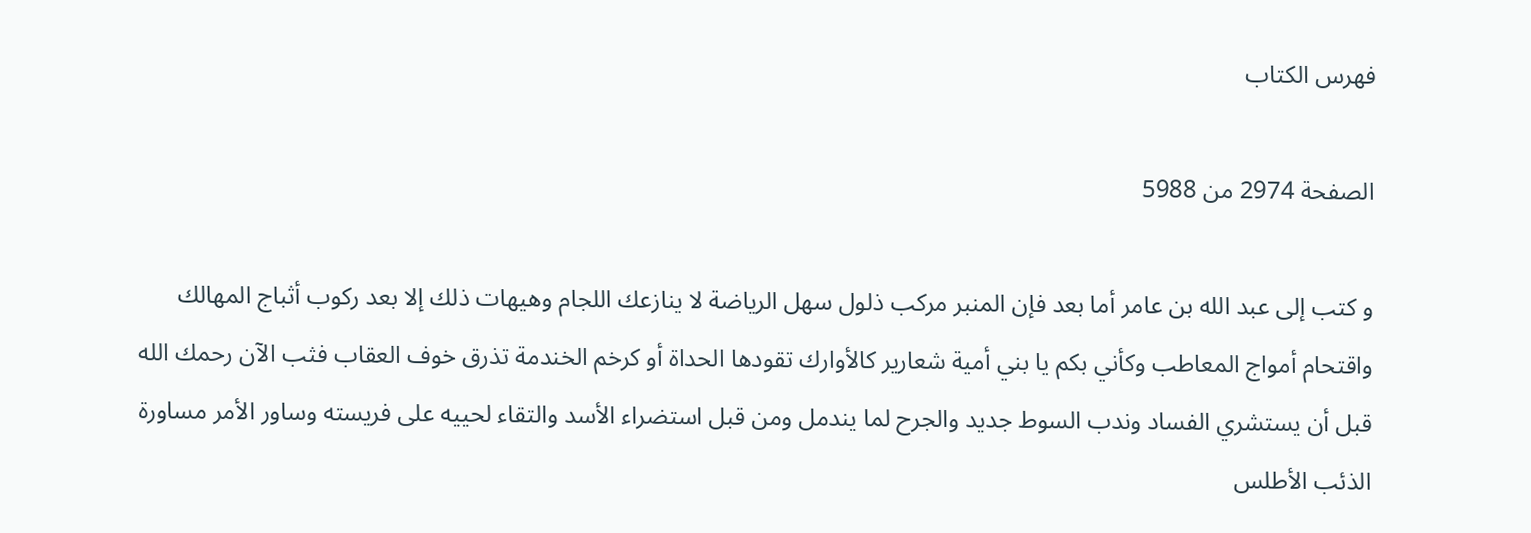فهرس الكتاب

الصفحة 2974 من 5988

و كتب إلى عبد الله بن عامر أما بعد فإن المنبر مركب ذلول سهل الرياضة لا ينازعك اللجام وهيهات ذلك إلا بعد ركوب أثباج المهالك واقتحام أمواج المعاطب وكأني بكم يا بني أمية شعارير كالأوارك تقودها الحداة أو كرخم الخندمة تذرق خوف العقاب فثب الآن رحمك الله قبل أن يستشري الفساد وندب السوط جديد والجرح لما يندمل ومن قبل استضراء الأسد والتقاء لحييه على فريسته وساور الأمر مساورة الذئب الأطلس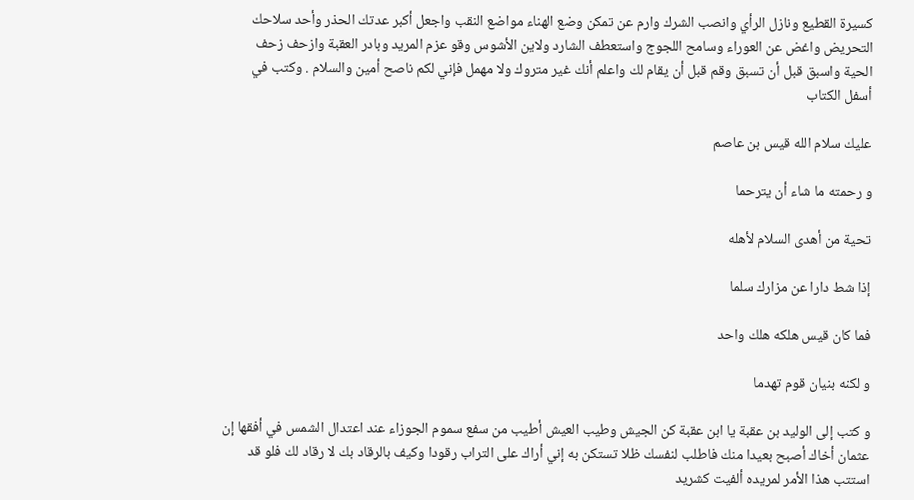كسيرة القطيع ونازل الرأي وانصب الشرك وارم عن تمكن وضع الهناء مواضع النقب واجعل أكبر عدتك الحذر وأحد سلاحك التحريض واغض عن العوراء وسامح اللجوج واستعطف الشارد ولاين الأشوس وقو عزم المريد وبادر العقبة وازحف زحف الحية واسبق قبل أن تسبق وقم قبل أن يقام لك واعلم أنك غير متروك ولا مهمل فإني لكم ناصح أمين والسلام . وكتب في أسفل الكتاب

عليك سلام الله قيس بن عاصم

و رحمته ما شاء أن يترحما

تحية من أهدى السلام لأهله

إذا شط دارا عن مزارك سلما

فما كان قيس هلكه هلك واحد

و لكنه بنيان قوم تهدما

و كتب إلى الوليد بن عقبة يا ابن عقبة كن الجيش وطيب العيش أطيب من سفع سموم الجوزاء عند اعتدال الشمس في أفقها إن عثمان أخاك أصبح بعيدا منك فاطلب لنفسك ظلا تستكن به إني أراك على التراب رقودا وكيف بالرقاد بك لا رقاد لك فلو قد استتب هذا الأمر لمريده ألفيت كشريد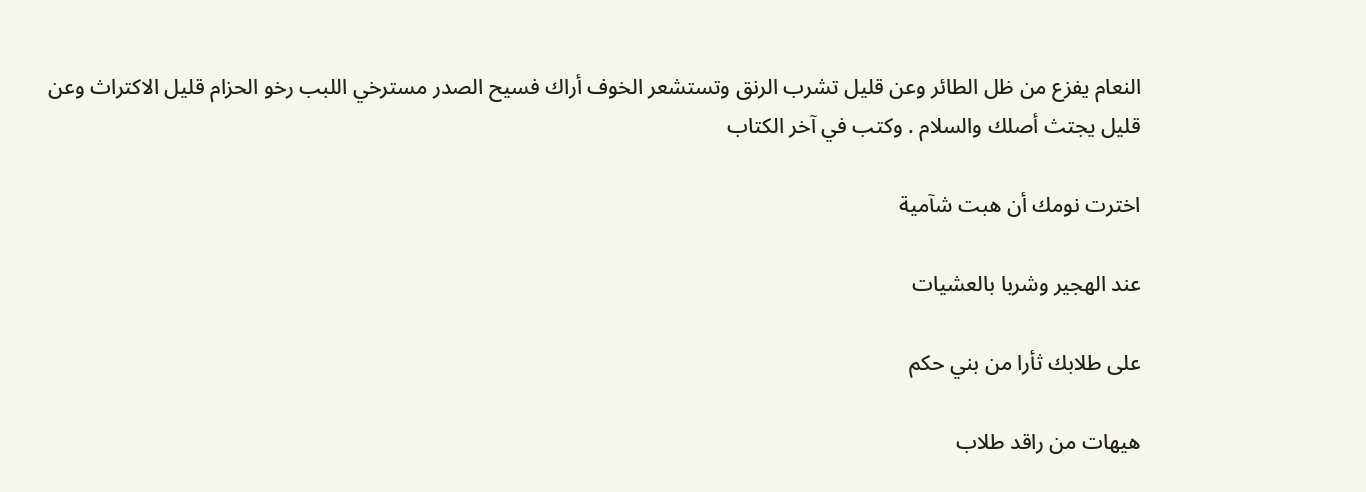النعام يفزع من ظل الطائر وعن قليل تشرب الرنق وتستشعر الخوف أراك فسيح الصدر مسترخي اللبب رخو الحزام قليل الاكتراث وعن قليل يجتث أصلك والسلام . وكتب في آخر الكتاب

اخترت نومك أن هبت شآمية

عند الهجير وشربا بالعشيات

على طلابك ثأرا من بني حكم

هيهات من راقد طلاب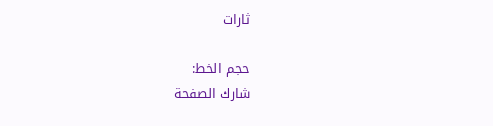ثارات

حجم الخط:
شارك الصفحة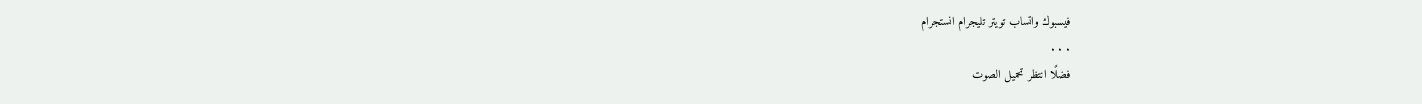فيسبوك واتساب تويتر تليجرام انستجرام
. . .
فضلًا انتظر تحميل الصوت